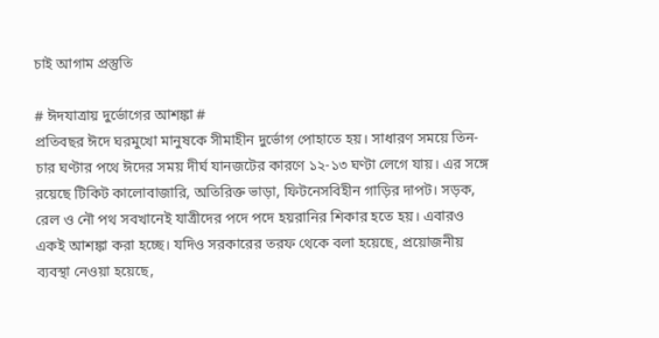চাই আগাম প্রস্তুতি

# ঈদযাত্রায় দুর্ভোগের আশঙ্কা #
প্রতিবছর ঈদে ঘরমুখো মানুষকে সীমাহীন দুর্ভোগ পোহাতে হয়। সাধারণ সময়ে তিন-চার ঘণ্টার পথে ঈদের সময় দীর্ঘ যানজটের কারণে ১২-১৩ ঘণ্টা লেগে যায়। এর সঙ্গে রয়েছে টিকিট কালোবাজারি, অতিরিক্ত ভাড়া, ফিটনেসবিহীন গাড়ির দাপট। সড়ক, রেল ও নৌ পথ সবখানেই যাত্রীদের পদে পদে হয়রানির শিকার হতে হয়। এবারও একই আশঙ্কা করা হচ্ছে। যদিও সরকারের তরফ থেকে বলা হয়েছে, প্রয়োজনীয় ব্যবস্থা নেওয়া হয়েছে,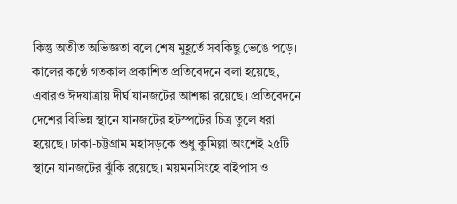কিন্তু অতীত অভিজ্ঞতা বলে শেষ মুহূর্তে সবকিছু ভেঙে পড়ে। কালের কণ্ঠে গতকাল প্রকাশিত প্রতিবেদনে বলা হয়েছে, এবারও ঈদযাত্রায় দীর্ঘ যানজটের আশঙ্কা রয়েছে। প্রতিবেদনে দেশের বিভিন্ন স্থানে যানজটের হটস্পটের চিত্র তুলে ধরা হয়েছে। ঢাকা-চট্টগ্রাম মহাসড়কে শুধু কুমিল্লা অংশেই ২৫টি স্থানে যানজটের ঝুঁকি রয়েছে। ময়মনসিংহে বাইপাস ও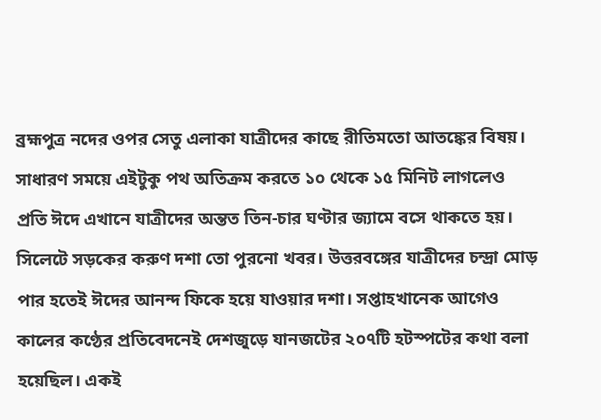ব্রহ্মপুত্র নদের ওপর সেতু এলাকা যাত্রীদের কাছে রীতিমতো আতঙ্কের বিষয়। সাধারণ সময়ে এইটুকু পথ অতিক্রম করতে ১০ থেকে ১৫ মিনিট লাগলেও প্রতি ঈদে এখানে যাত্রীদের অন্তত তিন-চার ঘণ্টার জ্যামে বসে থাকতে হয়। সিলেটে সড়কের করুণ দশা তো পুরনো খবর। উত্তরবঙ্গের যাত্রীদের চন্দ্রা মোড় পার হতেই ঈদের আনন্দ ফিকে হয়ে যাওয়ার দশা। সপ্তাহখানেক আগেও কালের কণ্ঠের প্রতিবেদনেই দেশজুড়ে যানজটের ২০৭টি হটস্পটের কথা বলা হয়েছিল। একই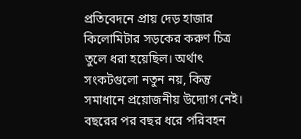প্রতিবেদনে প্রায় দেড় হাজার কিলোমিটার সড়কের করুণ চিত্র তুলে ধরা হয়েছিল। অর্থাৎ সংকটগুলো নতুন নয়, কিন্তু সমাধানে প্রয়োজনীয় উদ্যোগ নেই। বছরের পর বছর ধরে পরিবহন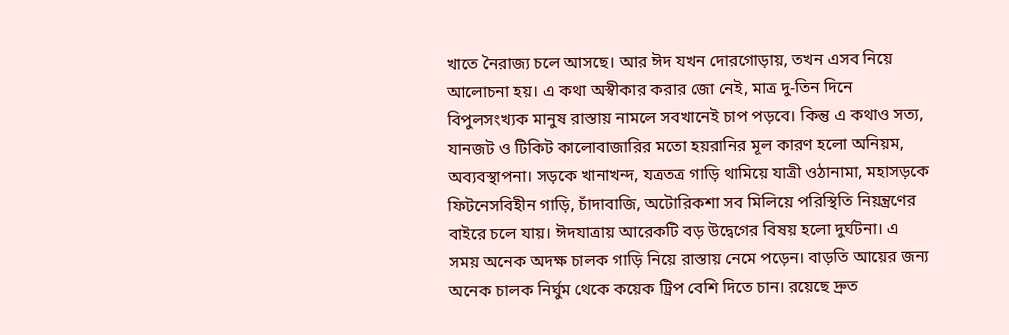খাতে নৈরাজ্য চলে আসছে। আর ঈদ যখন দোরগোড়ায়, তখন এসব নিয়ে আলোচনা হয়। এ কথা অস্বীকার করার জো নেই, মাত্র দু-তিন দিনে বিপুলসংখ্যক মানুষ রাস্তায় নামলে সবখানেই চাপ পড়বে। কিন্তু এ কথাও সত্য, যানজট ও টিকিট কালোবাজারির মতো হয়রানির মূল কারণ হলো অনিয়ম, অব্যবস্থাপনা। সড়কে খানাখন্দ, যত্রতত্র গাড়ি থামিয়ে যাত্রী ওঠানামা, মহাসড়কে ফিটনেসবিহীন গাড়ি, চাঁদাবাজি, অটোরিকশা সব মিলিয়ে পরিস্থিতি নিয়ন্ত্রণের বাইরে চলে যায়। ঈদযাত্রায় আরেকটি বড় উদ্বেগের বিষয় হলো দুর্ঘটনা। এ সময় অনেক অদক্ষ চালক গাড়ি নিয়ে রাস্তায় নেমে পড়েন। বাড়তি আয়ের জন্য অনেক চালক নির্ঘুম থেকে কয়েক ট্রিপ বেশি দিতে চান। রয়েছে দ্রুত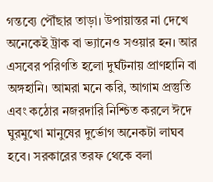গন্তব্যে পৌঁছার তাড়া। উপায়ান্তর না দেখে অনেকেই ট্রাক বা ভ্যানেও সওয়ার হন। আর এসবের পরিণতি হলো দুর্ঘটনায় প্রাণহানি বা অঙ্গহানি। আমরা মনে করি, আগাম প্রস্তুতি এবং কঠোর নজরদারি নিশ্চিত করলে ঈদে ঘুরমুখো মানুষের দুর্ভোগ অনেকটা লাঘব হবে। সরকারের তরফ থেকে বলা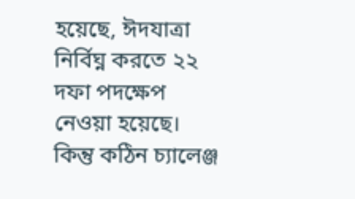হয়েছে, ঈদযাত্রা নির্বিঘ্ন করতে ২২ দফা পদক্ষেপ নেওয়া হয়েছে। কিন্তু কঠিন চ্যালেঞ্জ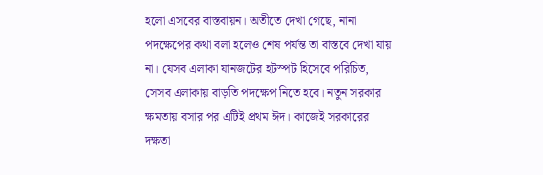হলো এসবের বাস্তবায়ন। অতীতে দেখা গেছে, নানা পদক্ষেপের কথা বলা হলেও শেষ পর্যন্ত তা বাস্তবে দেখা যায় না। যেসব এলাকা যানজটের হটস্পট হিসেবে পরিচিত, সেসব এলাকায় বাড়তি পদক্ষেপ নিতে হবে। নতুন সরকার ক্ষমতায় বসার পর এটিই প্রথম ঈদ। কাজেই সরকারের দক্ষতা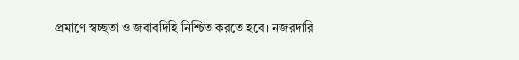প্রমাণে স্বচ্ছতা ও জবাবদিহি নিশ্চিত করতে হবে। নজরদারি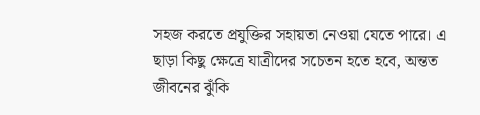সহজ করতে প্রযুক্তির সহায়তা নেওয়া যেতে পারে। এ ছাড়া কিছু ক্ষেত্রে যাত্রীদের সচেতন হতে হবে, অন্তত জীবনের ঝুঁকি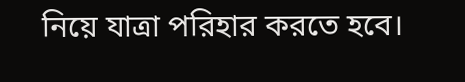নিয়ে যাত্রা পরিহার করতে হবে।